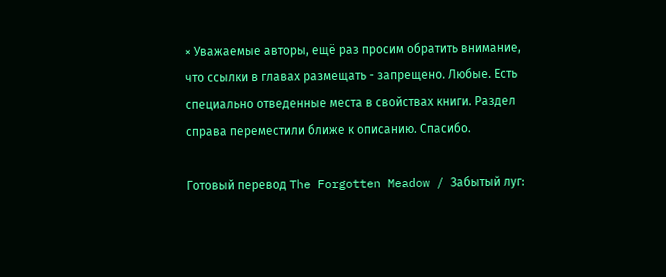× Уважаемые авторы, ещё раз просим обратить внимание, что ссылки в главах размещать - запрещено. Любые. Есть специально отведенные места в свойствах книги. Раздел справа переместили ближе к описанию. Спасибо.

Готовый перевод The Forgotten Meadow / Забытый луг: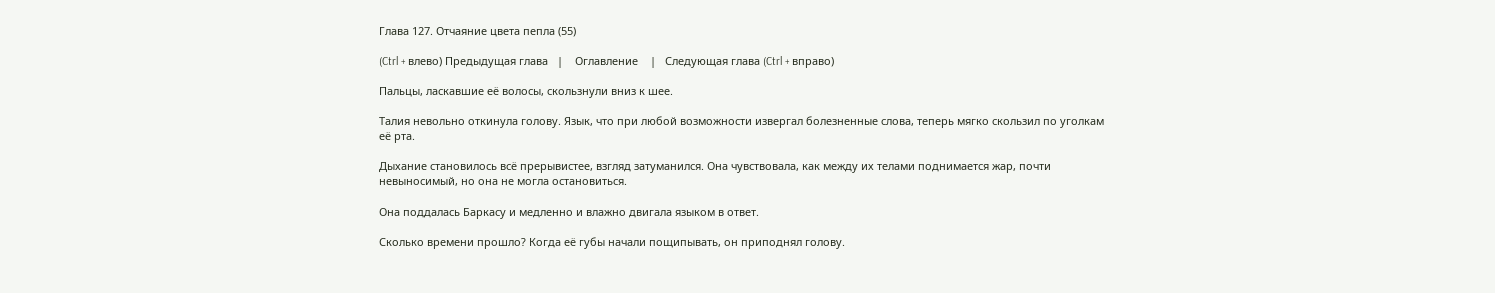Глава 127. Отчаяние цвета пепла (55)

(Ctrl + влево) Предыдущая глава   |    Оглавление    |   Следующая глава (Ctrl + вправо)

Пальцы, ласкавшие её волосы, скользнули вниз к шее.

Талия невольно откинула голову. Язык, что при любой возможности извергал болезненные слова, теперь мягко скользил по уголкам её рта.

Дыхание становилось всё прерывистее, взгляд затуманился. Она чувствовала, как между их телами поднимается жар, почти невыносимый, но она не могла остановиться.

Она поддалась Баркасу и медленно и влажно двигала языком в ответ.

Сколько времени прошло? Когда её губы начали пощипывать, он приподнял голову.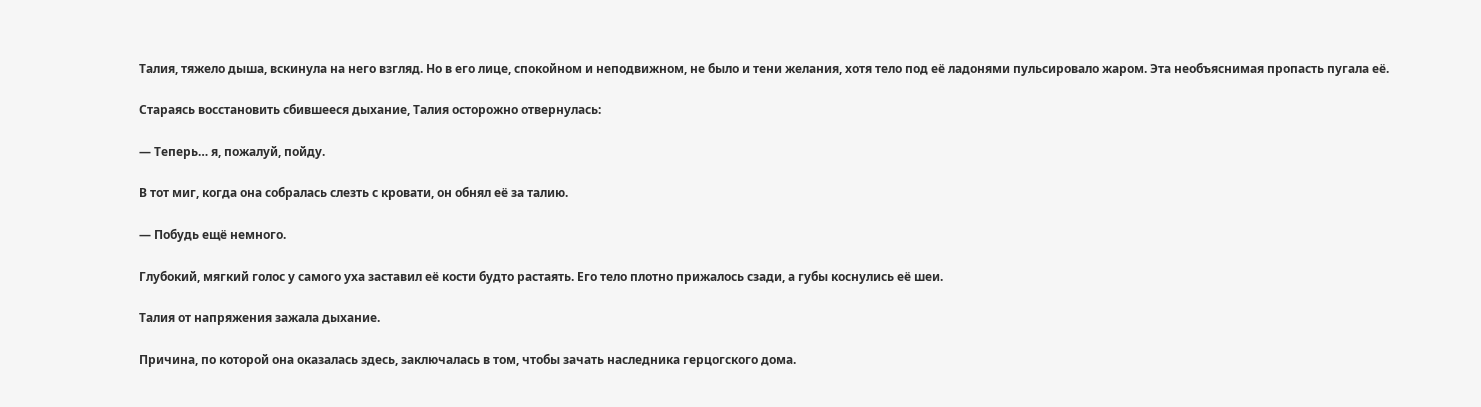Талия, тяжело дыша, вскинула на него взгляд. Но в его лице, спокойном и неподвижном, не было и тени желания, хотя тело под её ладонями пульсировало жаром. Эта необъяснимая пропасть пугала её.

Стараясь восстановить сбившееся дыхание, Талия осторожно отвернулась:

— Теперь… я, пожалуй, пойду.

В тот миг, когда она собралась слезть с кровати, он обнял её за талию.

— Побудь ещё немного.

Глубокий, мягкий голос у самого уха заставил её кости будто растаять. Его тело плотно прижалось сзади, а губы коснулись её шеи.

Талия от напряжения зажала дыхание.

Причина, по которой она оказалась здесь, заключалась в том, чтобы зачать наследника герцогского дома.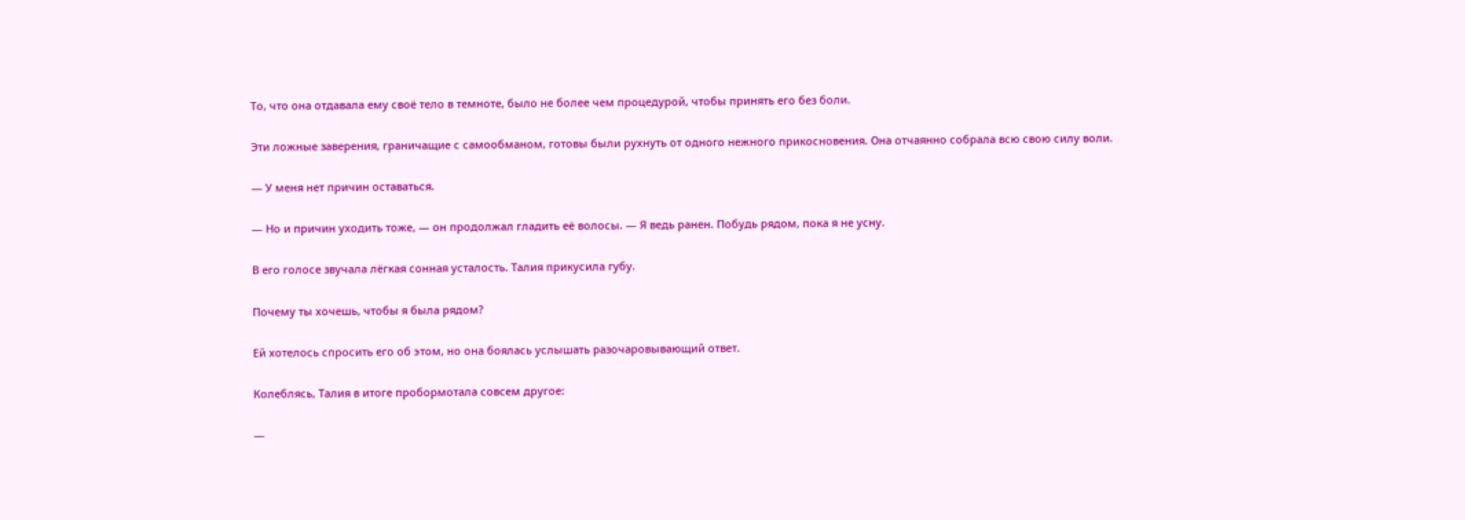То, что она отдавала ему своё тело в темноте, было не более чем процедурой, чтобы принять его без боли.

Эти ложные заверения, граничащие с самообманом, готовы были рухнуть от одного нежного прикосновения. Она отчаянно собрала всю свою силу воли.

— У меня нет причин оставаться.

— Но и причин уходить тоже, — он продолжал гладить её волосы. — Я ведь ранен. Побудь рядом, пока я не усну.

В его голосе звучала лёгкая сонная усталость. Талия прикусила губу.

Почему ты хочешь, чтобы я была рядом?

Ей хотелось спросить его об этом, но она боялась услышать разочаровывающий ответ.

Колеблясь, Талия в итоге пробормотала совсем другое:

—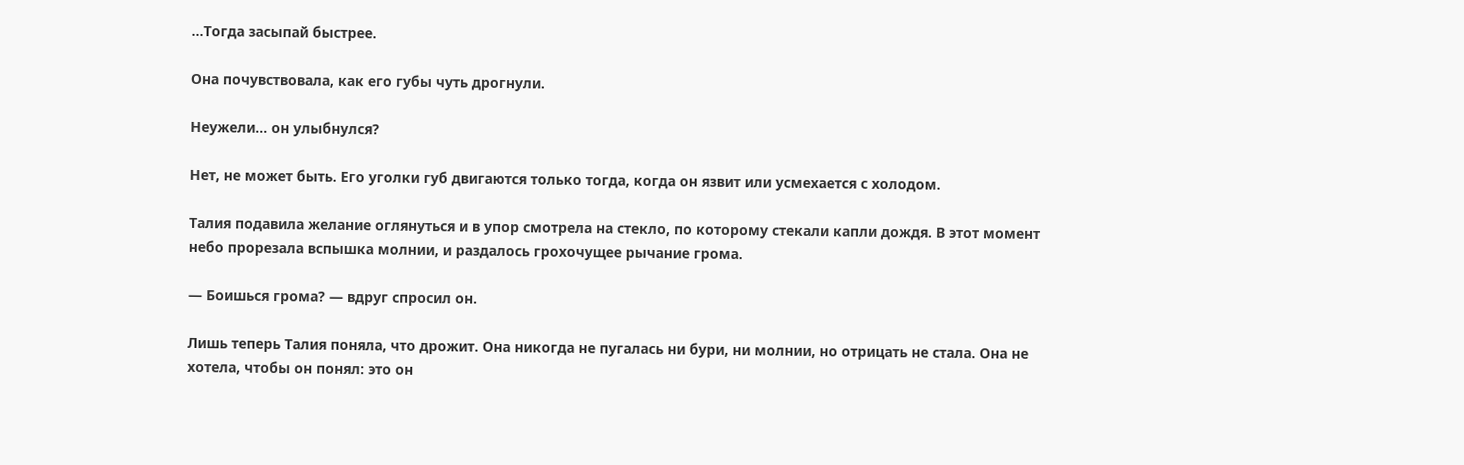…Тогда засыпай быстрее.

Она почувствовала, как его губы чуть дрогнули.

Неужели… он улыбнулся?

Нет, не может быть. Его уголки губ двигаются только тогда, когда он язвит или усмехается с холодом.

Талия подавила желание оглянуться и в упор смотрела на стекло, по которому стекали капли дождя. В этот момент небо прорезала вспышка молнии, и раздалось грохочущее рычание грома.

— Боишься грома? — вдруг спросил он.

Лишь теперь Талия поняла, что дрожит. Она никогда не пугалась ни бури, ни молнии, но отрицать не стала. Она не хотела, чтобы он понял: это он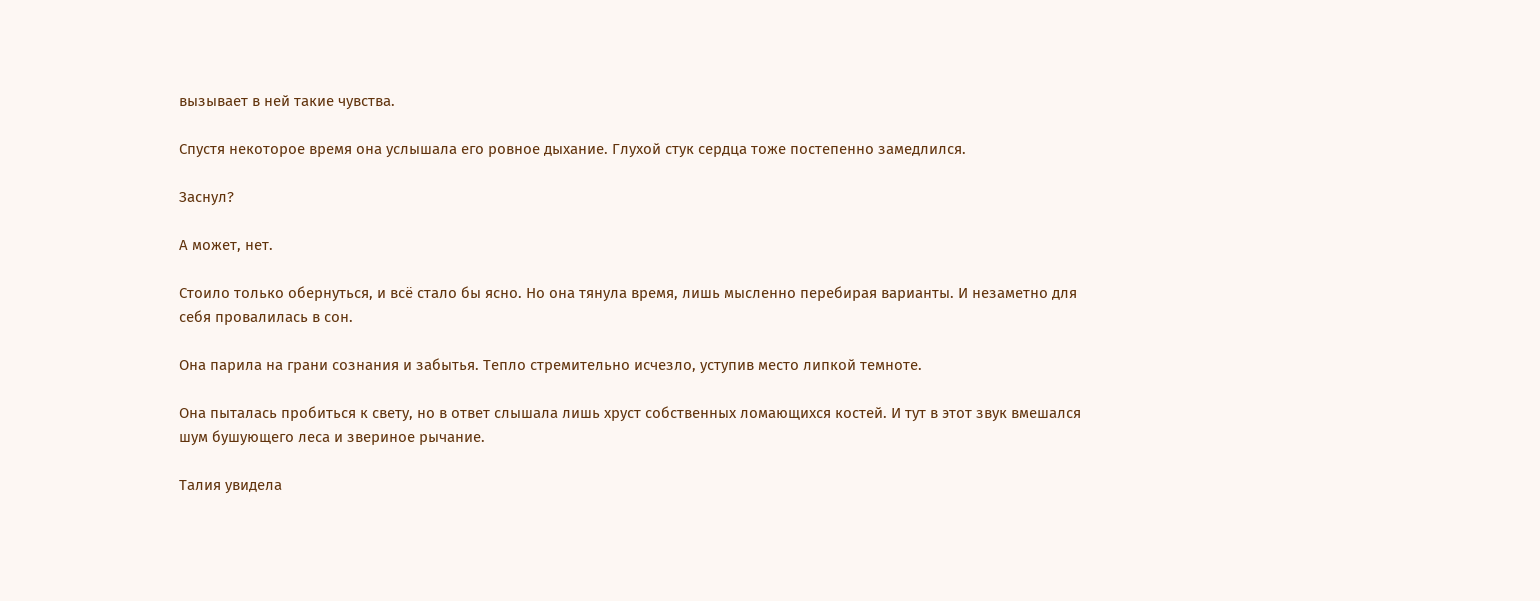вызывает в ней такие чувства.

Спустя некоторое время она услышала его ровное дыхание. Глухой стук сердца тоже постепенно замедлился.

Заснул?

А может, нет.

Стоило только обернуться, и всё стало бы ясно. Но она тянула время, лишь мысленно перебирая варианты. И незаметно для себя провалилась в сон.

Она парила на грани сознания и забытья. Тепло стремительно исчезло, уступив место липкой темноте.

Она пыталась пробиться к свету, но в ответ слышала лишь хруст собственных ломающихся костей. И тут в этот звук вмешался шум бушующего леса и звериное рычание.

Талия увидела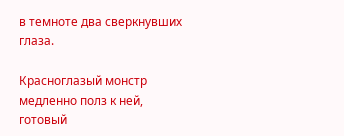в темноте два сверкнувших глаза.

Красноглазый монстр медленно полз к ней, готовый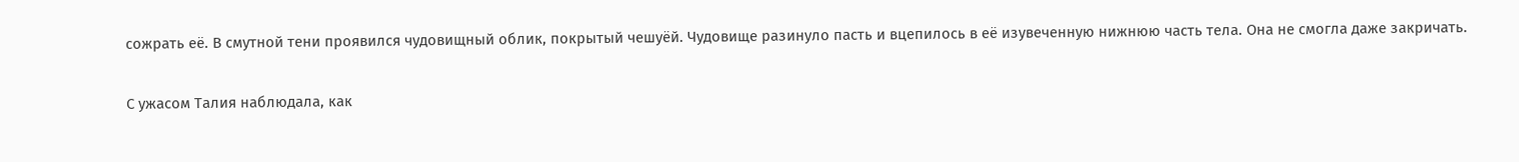сожрать её. В смутной тени проявился чудовищный облик, покрытый чешуёй. Чудовище разинуло пасть и вцепилось в её изувеченную нижнюю часть тела. Она не смогла даже закричать.

С ужасом Талия наблюдала, как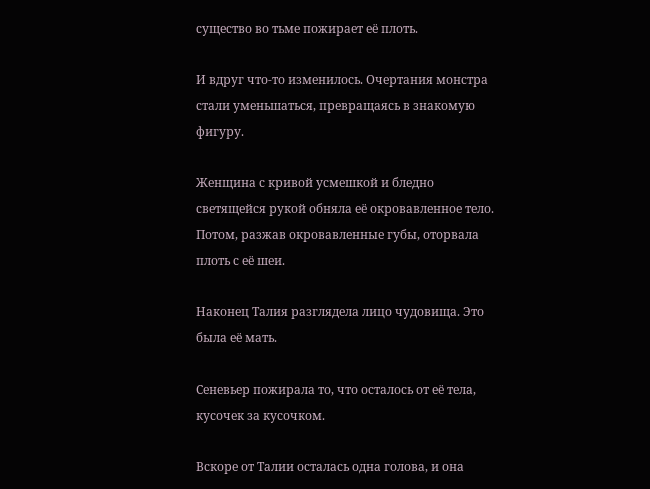существо во тьме пожирает её плоть.

И вдруг что-то изменилось. Очертания монстра стали уменьшаться, превращаясь в знакомую фигуру.

Женщина с кривой усмешкой и бледно светящейся рукой обняла её окровавленное тело. Потом, разжав окровавленные губы, оторвала плоть с её шеи.

Наконец Талия разглядела лицо чудовища. Это была её мать.

Сеневьер пожирала то, что осталось от её тела, кусочек за кусочком.

Вскоре от Талии осталась одна голова, и она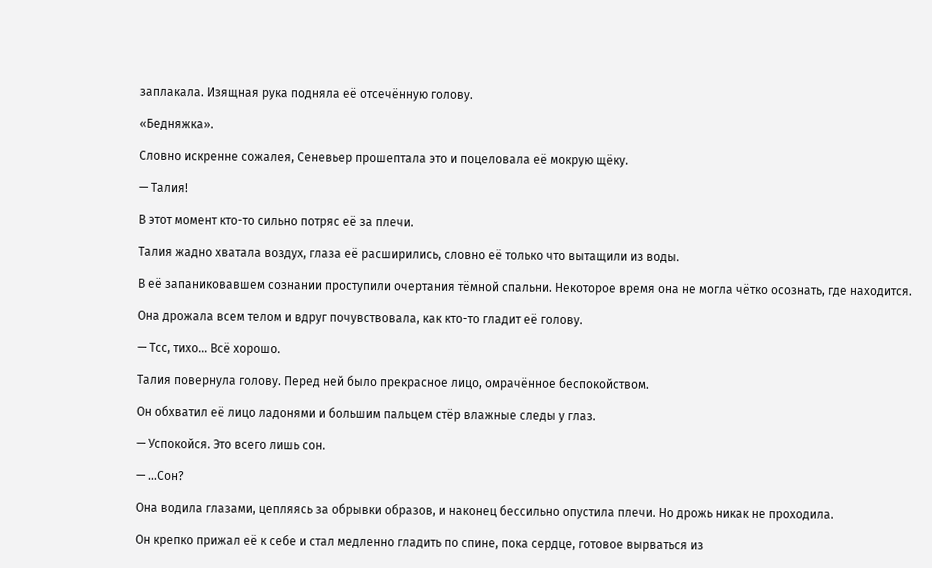заплакала. Изящная рука подняла её отсечённую голову.

«Бедняжка».

Словно искренне сожалея, Сеневьер прошептала это и поцеловала её мокрую щёку.

— Талия!

В этот момент кто-то сильно потряс её за плечи.

Талия жадно хватала воздух, глаза её расширились, словно её только что вытащили из воды.

В её запаниковавшем сознании проступили очертания тёмной спальни. Некоторое время она не могла чётко осознать, где находится.

Она дрожала всем телом и вдруг почувствовала, как кто-то гладит её голову.

— Тсс, тихо… Всё хорошо.

Талия повернула голову. Перед ней было прекрасное лицо, омрачённое беспокойством.

Он обхватил её лицо ладонями и большим пальцем стёр влажные следы у глаз.

— Успокойся. Это всего лишь сон.

— …Сон?

Она водила глазами, цепляясь за обрывки образов, и наконец бессильно опустила плечи. Но дрожь никак не проходила.

Он крепко прижал её к себе и стал медленно гладить по спине, пока сердце, готовое вырваться из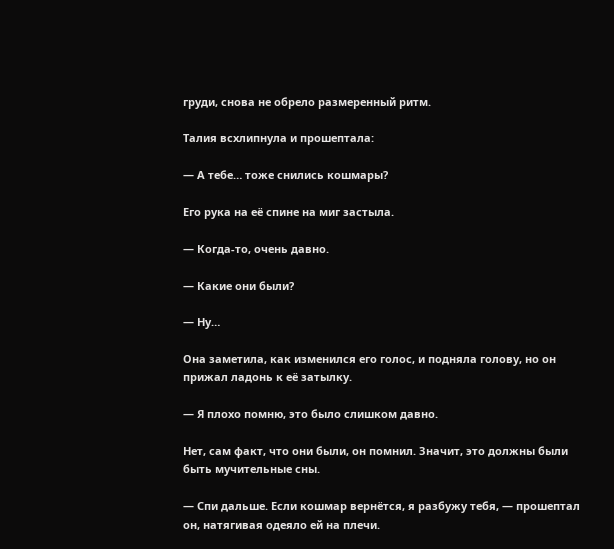груди, снова не обрело размеренный ритм.

Талия всхлипнула и прошептала:

— А тебе… тоже снились кошмары?

Его рука на её спине на миг застыла.

— Когда-то, очень давно.

— Какие они были?

— Ну…

Она заметила, как изменился его голос, и подняла голову, но он прижал ладонь к её затылку.

— Я плохо помню, это было слишком давно.

Нет, сам факт, что они были, он помнил. Значит, это должны были быть мучительные сны.

— Спи дальше. Если кошмар вернётся, я разбужу тебя, — прошептал он, натягивая одеяло ей на плечи.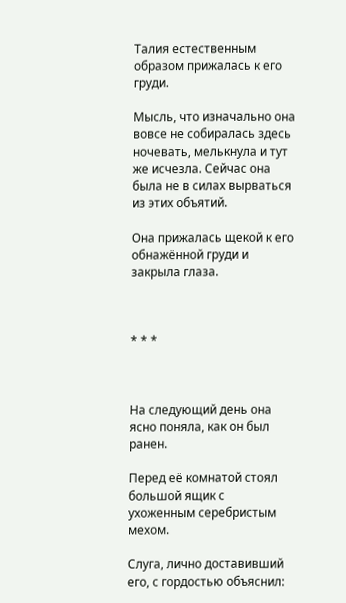Талия естественным образом прижалась к его груди.

Мысль, что изначально она вовсе не собиралась здесь ночевать, мелькнула и тут же исчезла. Сейчас она была не в силах вырваться из этих объятий.

Она прижалась щекой к его обнажённой груди и закрыла глаза.



* * *



На следующий день она ясно поняла, как он был ранен.

Перед её комнатой стоял большой ящик с ухоженным серебристым мехом.

Слуга, лично доставивший его, с гордостью объяснил: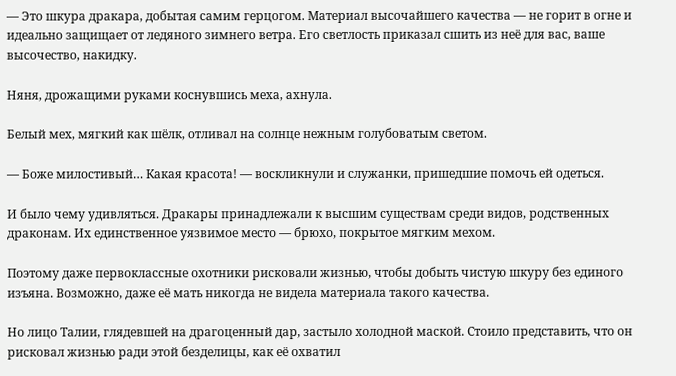— Это шкура дракара, добытая самим герцогом. Материал высочайшего качества — не горит в огне и идеально защищает от ледяного зимнего ветра. Его светлость приказал сшить из неё для вас, ваше высочество, накидку.

Няня, дрожащими руками коснувшись меха, ахнула.

Белый мех, мягкий как шёлк, отливал на солнце нежным голубоватым светом.

— Боже милостивый… Какая красота! — воскликнули и служанки, пришедшие помочь ей одеться.

И было чему удивляться. Дракары принадлежали к высшим существам среди видов, родственных драконам. Их единственное уязвимое место — брюхо, покрытое мягким мехом.

Поэтому даже первоклассные охотники рисковали жизнью, чтобы добыть чистую шкуру без единого изъяна. Возможно, даже её мать никогда не видела материала такого качества.

Но лицо Талии, глядевшей на драгоценный дар, застыло холодной маской. Стоило представить, что он рисковал жизнью ради этой безделицы, как её охватил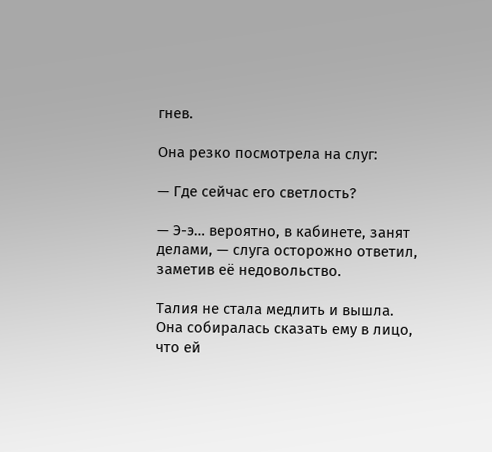гнев.

Она резко посмотрела на слуг:

— Где сейчас его светлость?

— Э-э… вероятно, в кабинете, занят делами, — слуга осторожно ответил, заметив её недовольство.

Талия не стала медлить и вышла. Она собиралась сказать ему в лицо, что ей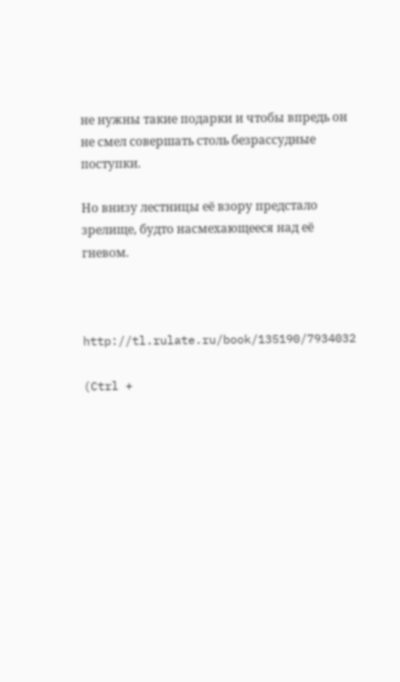не нужны такие подарки и чтобы впредь он не смел совершать столь безрассудные поступки.

Но внизу лестницы её взору предстало зрелище, будто насмехающееся над её гневом.



http://tl.rulate.ru/book/135190/7934032

(Ctrl +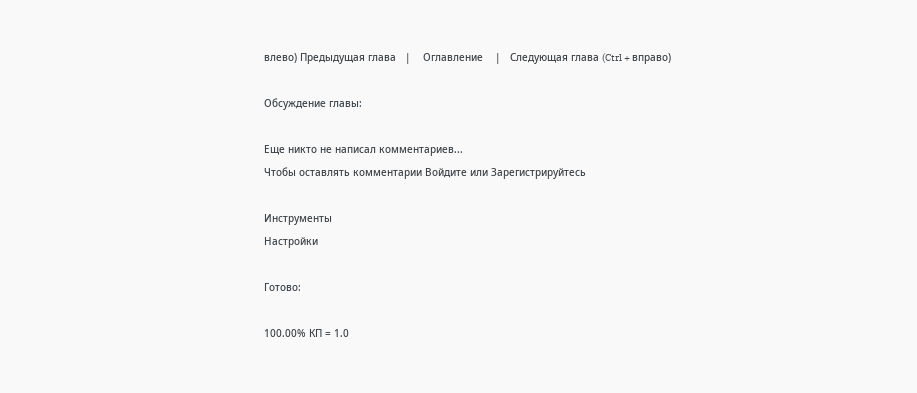влево) Предыдущая глава   |    Оглавление    |   Следующая глава (Ctrl + вправо)

Обсуждение главы:

Еще никто не написал комментариев...
Чтобы оставлять комментарии Войдите или Зарегистрируйтесь

Инструменты
Настройки

Готово:

100.00% КП = 1.0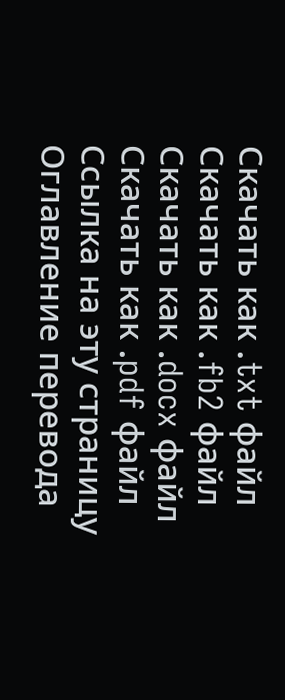Скачать как .txt файл
Скачать как .fb2 файл
Скачать как .docx файл
Скачать как .pdf файл
Ссылка на эту страницу
Оглавление перевода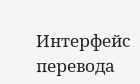Интерфейс перевода